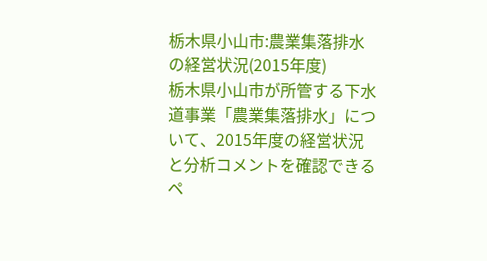栃木県小山市:農業集落排水の経営状況(2015年度)
栃木県小山市が所管する下水道事業「農業集落排水」について、2015年度の経営状況と分析コメントを確認できるペ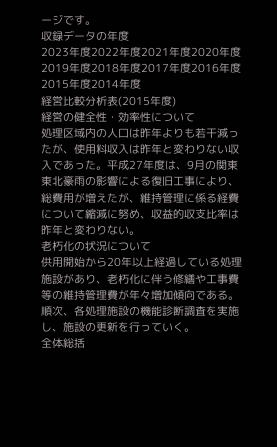ージです。
収録データの年度
2023年度2022年度2021年度2020年度2019年度2018年度2017年度2016年度2015年度2014年度
経営比較分析表(2015年度)
経営の健全性・効率性について
処理区域内の人口は昨年よりも若干減ったが、使用料収入は昨年と変わりない収入であった。平成27年度は、9月の関東東北豪雨の影響による復旧工事により、総費用が増えたが、維持管理に係る経費について縮減に努め、収益的収支比率は昨年と変わりない。
老朽化の状況について
供用開始から20年以上経過している処理施設があり、老朽化に伴う修繕や工事費等の維持管理費が年々増加傾向である。順次、各処理施設の機能診断調査を実施し、施設の更新を行っていく。
全体総括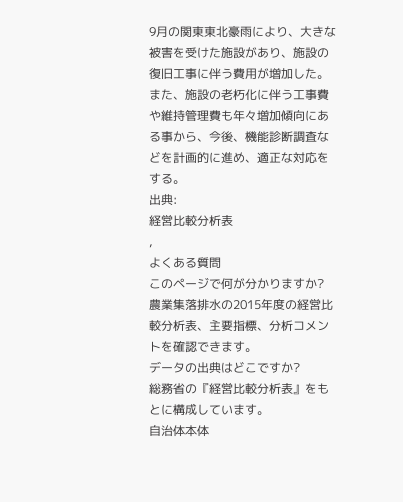9月の関東東北豪雨により、大きな被害を受けた施設があり、施設の復旧工事に伴う費用が増加した。また、施設の老朽化に伴う工事費や維持管理費も年々増加傾向にある事から、今後、機能診断調査などを計画的に進め、適正な対応をする。
出典:
経営比較分析表
,
よくある質問
このページで何が分かりますか?
農業集落排水の2015年度の経営比較分析表、主要指標、分析コメントを確認できます。
データの出典はどこですか?
総務省の『経営比較分析表』をもとに構成しています。
自治体本体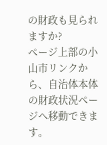の財政も見られますか?
ページ上部の小山市リンクから、自治体本体の財政状況ページへ移動できます。